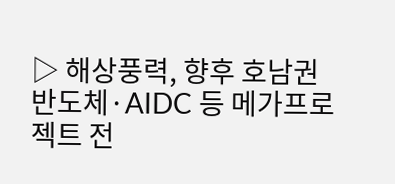▷ 해상풍력, 향후 호남권 반도체·AIDC 등 메가프로젝트 전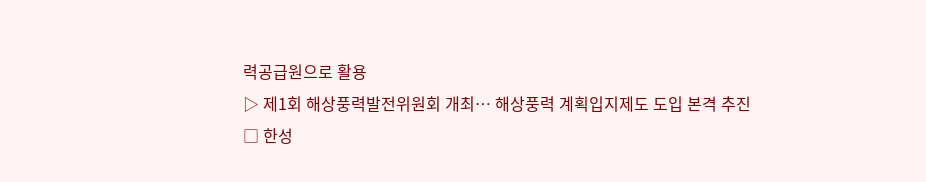력공급원으로 활용
▷ 제1회 해상풍력발전위원회 개최… 해상풍력 계획입지제도 도입 본격 추진
□ 한성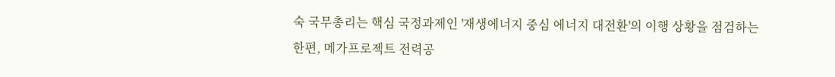숙 국무총리는 핵심 국정과제인 '재생에너지 중심 에너지 대전환'의 이행 상황을 점검하는 한편, 메가프로젝트 전력공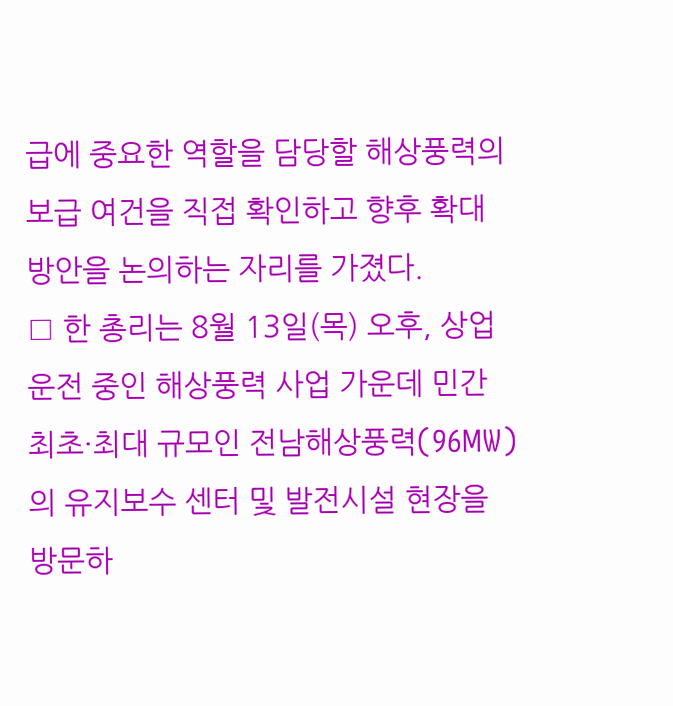급에 중요한 역할을 담당할 해상풍력의 보급 여건을 직접 확인하고 향후 확대 방안을 논의하는 자리를 가졌다.
□ 한 총리는 8월 13일(목) 오후, 상업 운전 중인 해상풍력 사업 가운데 민간 최초·최대 규모인 전남해상풍력(96MW)의 유지보수 센터 및 발전시설 현장을 방문하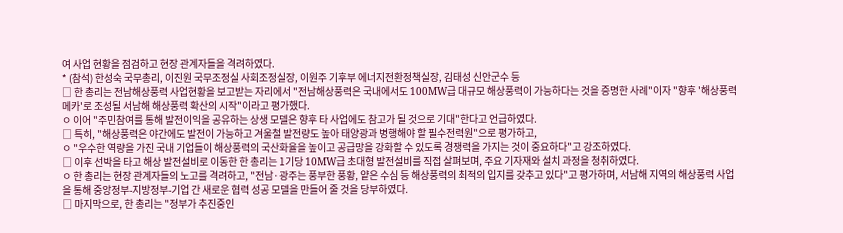여 사업 현황을 점검하고 현장 관계자들을 격려하였다.
* (참석) 한성숙 국무총리, 이진원 국무조정실 사회조정실장, 이원주 기후부 에너지전환정책실장, 김태성 신안군수 등
□ 한 총리는 전남해상풍력 사업현황을 보고받는 자리에서 "전남해상풍력은 국내에서도 100MW급 대규모 해상풍력이 가능하다는 것을 증명한 사례"이자 "향후 '해상풍력 메카'로 조성될 서남해 해상풍력 확산의 시작"이라고 평가했다.
ㅇ 이어 "주민참여를 통해 발전이익을 공유하는 상생 모델은 향후 타 사업에도 참고가 될 것으로 기대"한다고 언급하였다.
□ 특히, "해상풍력은 야간에도 발전이 가능하고 겨울철 발전량도 높아 태양광과 병행해야 할 필수전력원"으로 평가하고,
ㅇ "우수한 역량을 가진 국내 기업들이 해상풍력의 국산화율을 높이고 공급망을 강화할 수 있도록 경쟁력을 가지는 것이 중요하다"고 강조하였다.
□ 이후 선박을 타고 해상 발전설비로 이동한 한 총리는 1기당 10MW급 초대형 발전설비를 직접 살펴보며, 주요 기자재와 설치 과정을 청취하였다.
ㅇ 한 총리는 현장 관계자들의 노고를 격려하고, "전남·광주는 풍부한 풍황, 얕은 수심 등 해상풍력의 최적의 입지를 갖추고 있다"고 평가하며, 서남해 지역의 해상풍력 사업을 통해 중앙정부-지방정부-기업 간 새로운 협력 성공 모델을 만들어 줄 것을 당부하였다.
□ 마지막으로, 한 총리는 "정부가 추진중인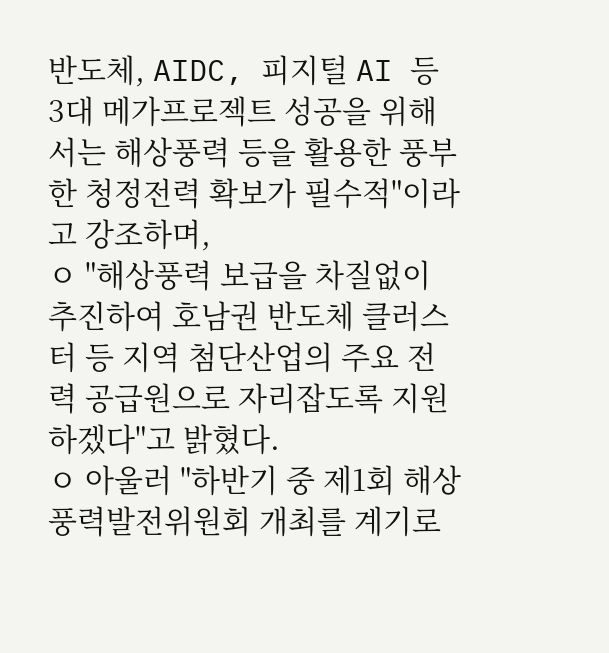반도체, AIDC, 피지털 AI 등 3대 메가프로젝트 성공을 위해서는 해상풍력 등을 활용한 풍부한 청정전력 확보가 필수적"이라고 강조하며,
ㅇ "해상풍력 보급을 차질없이 추진하여 호남권 반도체 클러스터 등 지역 첨단산업의 주요 전력 공급원으로 자리잡도록 지원하겠다"고 밝혔다.
ㅇ 아울러 "하반기 중 제1회 해상풍력발전위원회 개최를 계기로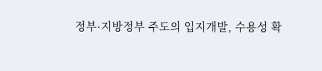정부·지방정부 주도의 입지개발, 수용성 확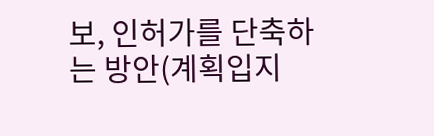보, 인허가를 단축하는 방안(계획입지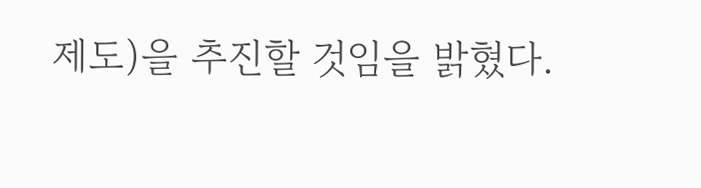제도)을 추진할 것임을 밝혔다.